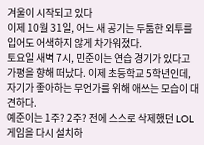겨울이 시작되고 있다
이제 10월 31일, 어느 새 공기는 두툼한 외투를 입어도 어색하지 않게 차가워졌다.
토요일 새벽 7시, 민준이는 연습 경기가 있다고 가평을 향해 떠났다. 이제 초등학교 5학년인데, 자기가 좋아하는 무언가를 위해 애쓰는 모습이 대견하다.
예준이는 1주? 2주? 전에 스스로 삭제했던 LOL게임을 다시 설치하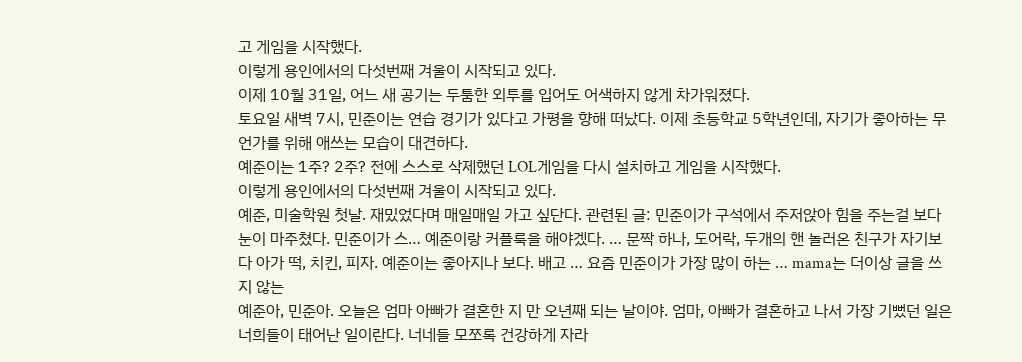고 게임을 시작했다.
이렇게 용인에서의 다섯번째 겨울이 시작되고 있다.
이제 10월 31일, 어느 새 공기는 두툼한 외투를 입어도 어색하지 않게 차가워졌다.
토요일 새벽 7시, 민준이는 연습 경기가 있다고 가평을 향해 떠났다. 이제 초등학교 5학년인데, 자기가 좋아하는 무언가를 위해 애쓰는 모습이 대견하다.
예준이는 1주? 2주? 전에 스스로 삭제했던 LOL게임을 다시 설치하고 게임을 시작했다.
이렇게 용인에서의 다섯번째 겨울이 시작되고 있다.
예준, 미술학원 첫날. 재밌었다며 매일매일 가고 싶단다. 관련된 글: 민준이가 구석에서 주저앉아 힘을 주는걸 보다 눈이 마주쳤다. 민준이가 스… 예준이랑 커플룩을 해야겠다. … 문짝 하나, 도어락, 두개의 핸 놀러온 친구가 자기보다 아가 떡, 치킨, 피자. 예준이는 좋아지나 보다. 배고 … 요즘 민준이가 가장 많이 하는 … mama는 더이상 글을 쓰지 않는
예준아, 민준아. 오늘은 엄마 아빠가 결혼한 지 만 오년째 되는 날이야. 엄마, 아빠가 결혼하고 나서 가장 기뻤던 일은 너희들이 태어난 일이란다. 너네들 모쪼록 건강하게 자라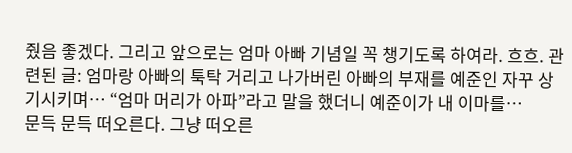줬음 좋겠다. 그리고 앞으로는 엄마 아빠 기념일 꼭 챙기도록 하여라. 흐흐. 관련된 글: 엄마랑 아빠의 툭탁 거리고 나가버린 아빠의 부재를 예준인 자꾸 상기시키며… “엄마 머리가 아파”라고 말을 했더니 예준이가 내 이마를…
문득 문득 떠오른다. 그냥 떠오른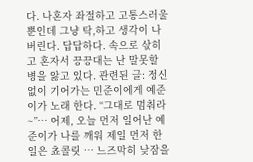다. 나혼자 좌절하고 고통스러울뿐인데 그냥 탁,하고 생각이 나버린다. 답답하다. 속으로 삯히고 혼자서 끙끙대는 난 말못할 병을 앓고 있다. 관련된 글: 정신없이 기어가는 민준이에게 예준이가 노래 한다. “그대로 멈춰라~”… 어제, 오늘 먼저 일어난 예준이가 나를 깨워 제일 먼저 한 일은 쵸콜릿 … 느즈막히 낮잠을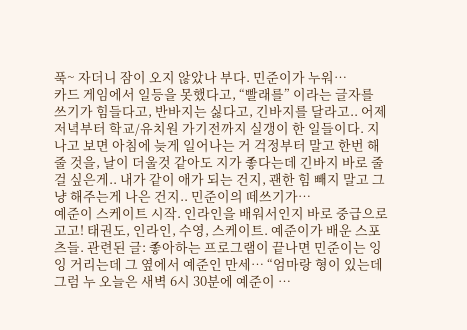푹~ 자더니 잠이 오지 않았나 부다. 민준이가 누워…
카드 게임에서 일등을 못했다고, “빨래를” 이라는 글자를 쓰기가 힘들다고, 반바지는 싫다고, 긴바지를 달라고.. 어제 저녁부터 학교/유치원 가기전까지 실갱이 한 일들이다. 지나고 보면 아침에 늦게 일어나는 거 걱정부터 말고 한번 해줄 것을, 날이 더울것 같아도 지가 좋다는데 긴바지 바로 줄걸 싶은게.. 내가 같이 애가 되는 건지, 괜한 힘 빼지 말고 그냥 해주는게 나은 건지.. 민준이의 떼쓰기가…
예준이 스케이트 시작. 인라인을 배워서인지 바로 중급으로 고고! 태권도, 인라인, 수영, 스케이트. 예준이가 배운 스포츠들. 관련된 글: 좋아하는 프로그램이 끝나면 민준이는 잉잉 거리는데 그 옆에서 예준인 만세… “엄마랑 형이 있는데 그럼 누 오늘은 새벽 6시 30분에 예준이 …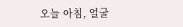오늘 아침, 얼굴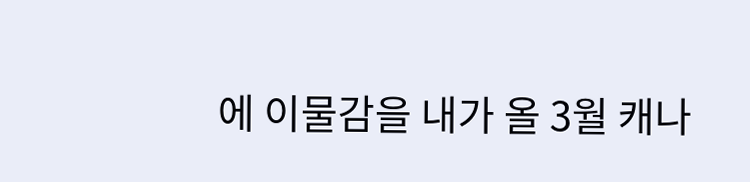에 이물감을 내가 올 3월 캐나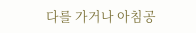다를 가거나 아침공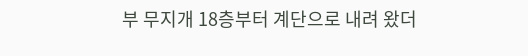부 무지개 18층부터 계단으로 내려 왔더